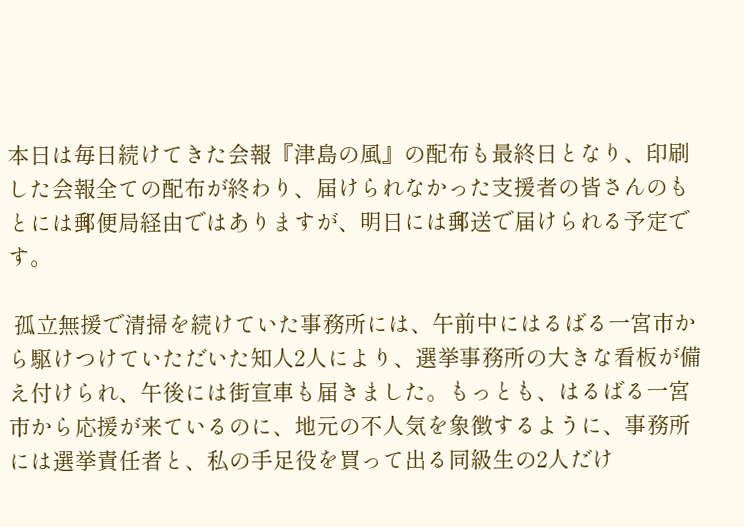本日は毎日続けてきた会報『津島の風』の配布も最終日となり、印刷した会報全ての配布が終わり、届けられなかった支援者の皆さんのもとには郵便局経由ではありますが、明日には郵送で届けられる予定です。

 孤立無援で清掃を続けていた事務所には、午前中にはるばる一宮市から駆けつけていただいた知人2人により、選挙事務所の大きな看板が備え付けられ、午後には街宣車も届きました。もっとも、はるばる一宮市から応援が来ているのに、地元の不人気を象徴するように、事務所には選挙責任者と、私の手足役を買って出る同級生の2人だけ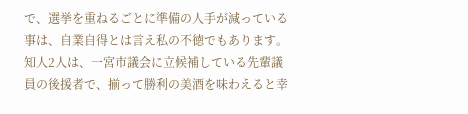で、選挙を重ねるごとに準備の人手が減っている事は、自業自得とは言え私の不徳でもあります。知人2人は、一宮市議会に立候補している先輩議員の後援者で、揃って勝利の美酒を味わえると幸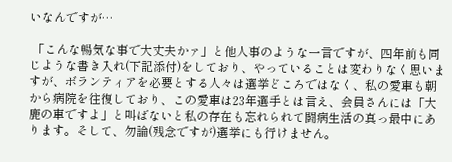いなんですが…

 「こんな暢気な事で大丈夫かァ」と他人事のような一言ですが、四年前も同じような書き入れ(下記添付)をしており、やっていることは変わりなく思いますが、ボランティアを必要とする人々は選挙どころではなく、私の愛車も朝から病院を往復しており、この愛車は23年選手とは言え、会員さんには「大鹿の車ですよ」と叫ばないと私の存在も忘れられて闘病生活の真っ最中にあります。そして、勿論(残念ですが)選挙にも行けません。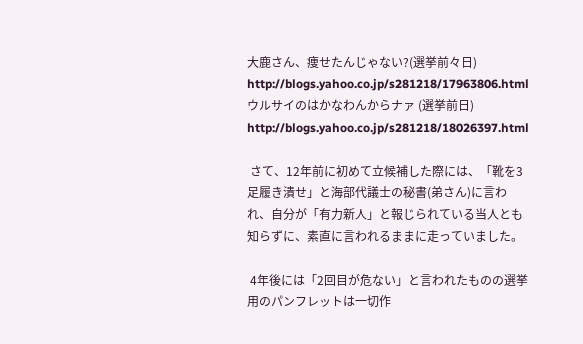大鹿さん、痩せたんじゃない?(選挙前々日) http://blogs.yahoo.co.jp/s281218/17963806.html
ウルサイのはかなわんからナァ (選挙前日) http://blogs.yahoo.co.jp/s281218/18026397.html

 さて、12年前に初めて立候補した際には、「靴を3足履き潰せ」と海部代議士の秘書(弟さん)に言われ、自分が「有力新人」と報じられている当人とも知らずに、素直に言われるままに走っていました。

 4年後には「2回目が危ない」と言われたものの選挙用のパンフレットは一切作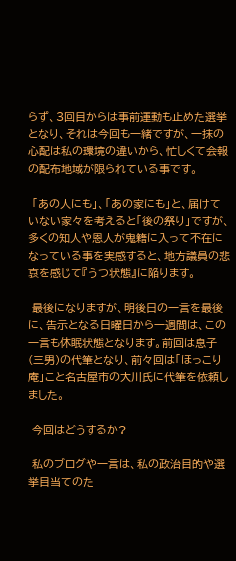らず、3回目からは事前運動も止めた選挙となり、それは今回も一緒ですが、一抹の心配は私の環境の違いから、忙しくて会報の配布地域が限られている事です。

 「あの人にも」、「あの家にも」と、届けていない家々を考えると「後の祭り」ですが、多くの知人や恩人が鬼籍に入って不在になっている事を実感すると、地方議員の悲哀を感じて『うつ状態』に陥ります。

 最後になりますが、明後日の一言を最後に、告示となる日曜日から一週間は、この一言も休眠状態となります。前回は息子(三男)の代筆となり、前々回は「ほっこり庵」こと名古屋市の大川氏に代筆を依頼しました。

 今回はどうするか?

 私のブログや一言は、私の政治目的や選挙目当てのた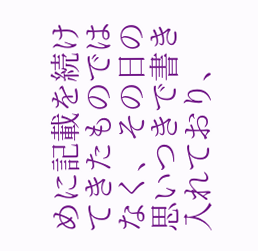めに記載を続けてきたものではなく、その日の思いつきで書き入れており、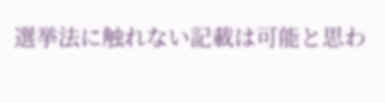選挙法に触れない記載は可能と思わ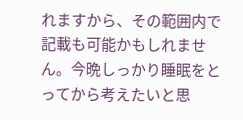れますから、その範囲内で記載も可能かもしれません。今晩しっかり睡眠をとってから考えたいと思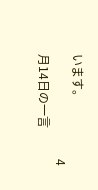います。
                                   4月14日の一言